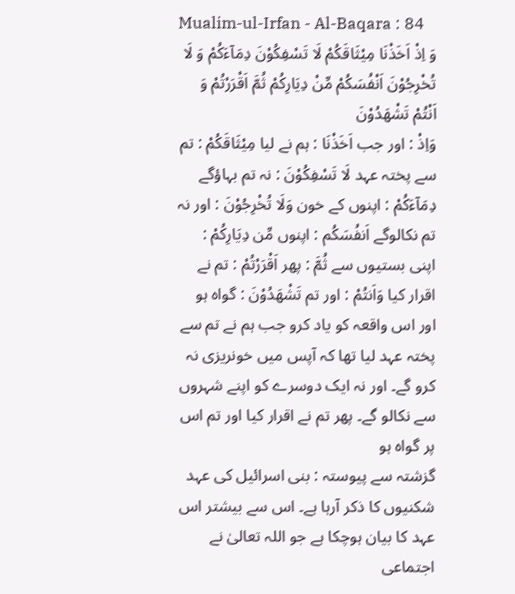Mualim-ul-Irfan - Al-Baqara : 84
وَ اِذْ اَخَذْنَا مِیْثَاقَكُمْ لَا تَسْفِكُوْنَ دِمَآءَكُمْ وَ لَا تُخْرِجُوْنَ اَنْفُسَكُمْ مِّنْ دِیَارِكُمْ ثُمَّ اَقْرَرْتُمْ وَ اَنْتُمْ تَشْهَدُوْنَ
وَاِذْ : اور جب اَخَذْنَا : ہم نے لیا مِیْثَاقَكُمْ : تم سے پختہ عہد لَا تَسْفِكُوْنَ : نہ تم بہاؤگے دِمَآءَكُمْ : اپنوں کے خون وَلَا تُخْرِجُوْنَ : اور نہ تم نکالوگے اَنفُسَكُم : اپنوں مِّن دِيَارِكُمْ : اپنی بستیوں سے ثُمَّ : پھر اَقْرَرْتُمْ : تم نے اقرار کیا وَاَنتُمْ : اور تم تَشْهَدُوْنَ : گواہ ہو
اور اس واقعہ کو یاد کرو جب ہم نے تم سے پختہ عہد لیا تھا کہ آپس میں خونریزی نہ کرو گے۔ اور نہ ایک دوسرے کو اپنے شہروں سے نکالو گے۔ پھر تم نے اقرار کیا اور تم اس پر گواہ ہو
گزشتہ سے پیوستہ : بنی اسرائیل کی عہد شکنیوں کا ذکر آرہا ہے۔ اس سے بیشتر اس عہد کا بیان ہوچکا ہے جو اللہ تعالیٰ نے اجتماعی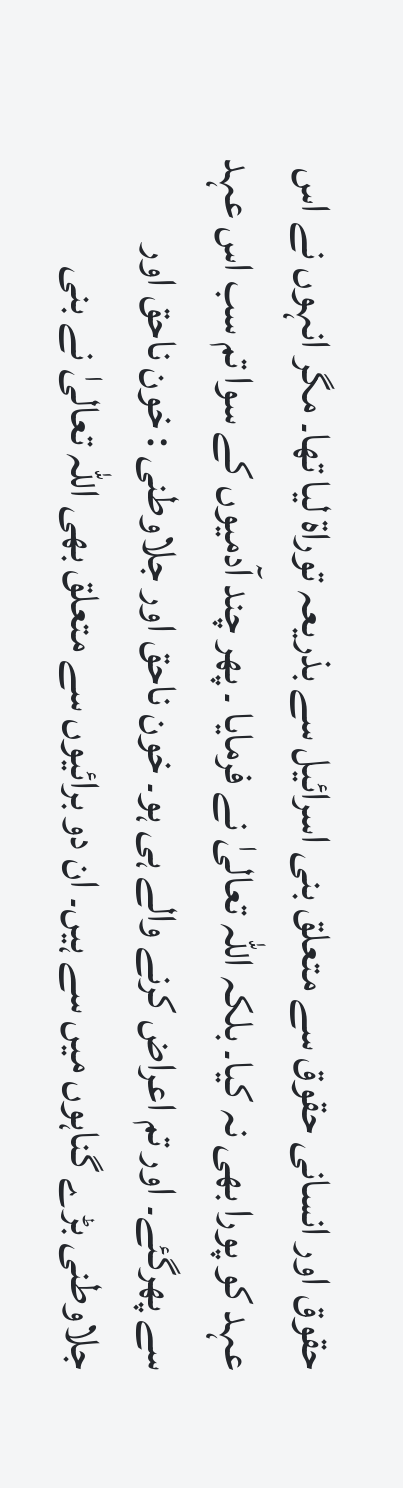حقوق اور انسانی حقوق سے متعلق بنی اسرائیل سے بذریعہ توراۃ لیا تھا۔ مگر انہوں نے اس عہد کو پورا بھی نہ کیا۔ بلکہ اللہ تعالیٰ نے فرمایا ۔ پھر چند آدمیوں کے سوا تم سب اس عہد سے پھرگئے۔ اور تم اعراض کرنے والے ہی ہو۔ خون ناحق اور جلاوطنی : خون ناحق اور جلاوطنی بڑے گناہوں میں سے ہیں۔ ان دو برائیوں سے متعلق بھی اللہ تعالیٰ نے بنی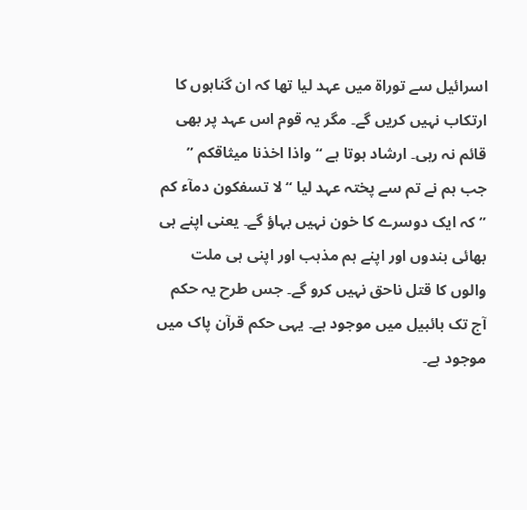اسرائیل سے توراۃ میں عہد لیا تھا کہ ان گناہوں کا ارتکاب نہیں کریں گے۔ مگر یہ قوم اس عہد پر بھی قائم نہ رہی۔ ارشاد ہوتا ہے “ واذا اخذنا میثاقکم ” جب ہم نے تم سے پختہ عہد لیا “ لا تسفکون دمآء کم ” کہ ایک دوسرے کا خون نہیں بہاؤ گے۔ یعنی اپنے ہی بھائی بندوں اور اپنے ہم مذہب اور اپنی ہی ملت والوں کا قتل ناحق نہیں کرو گے۔ جس طرح یہ حکم آج تک بائبیل میں موجود ہے۔ یہی حکم قرآن پاک میں موجود ہے۔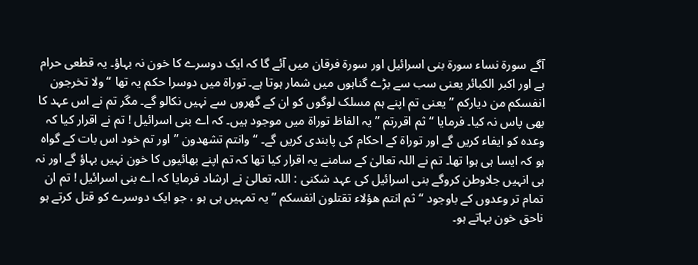آگے سورة نساء سورة بنی اسرائیل اور سورة فرقان میں آئے گا کہ ایک دوسرے کا خون نہ بہاؤ۔ یہ قطعی حرام ہے اور اکبر الکبائر یعنی سب سے بڑے گناہوں میں شمار ہوتا ہے۔ توراۃ میں دوسرا حکم یہ تھا “ ولا تخرجون انفسکم من دیارکم ” یعنی تم اپنے ہم مسلک لوگوں کو ان کے گھروں سے نہیں نکالو گے۔ مگر تم نے اس عہد کا بھی پاس نہ کیا۔ فرمایا “ ثم اقررتم ” یہ الفاظ توراۃ میں موجود ہیں۔ کہ اے بنی اسرائیل ! تم نے اقرار کیا کہ وعدہ کو ایفاء کریں گے اور توراۃ کے احکام کی پابندی کریں گے۔ “ وانتم تشھدون ” اور تم خود اس بات کے گواہ ہو کہ ایسا ہی ہوا تھا۔ تم نے اللہ تعالیٰ کے سامنے یہ اقرار کیا تھا کہ تم اپنے بھائیوں کا خون نہیں بہاؤ گے اور نہ ہی انہیں جلاوطن کروگے بنی اسرائیل کی عہد شکنی : اللہ تعالیٰ نے ارشاد فرمایا کہ اے بنی اسرائیل ! تم ان تمام تر وعدوں کے باوجود “ ثم انتم ھؤلاء تقتلون انفسکم ” یہ تمہیں ہی ہو ، جو ایک دوسرے کو قتل کرتے ہو ناحق خون بہاتے ہو۔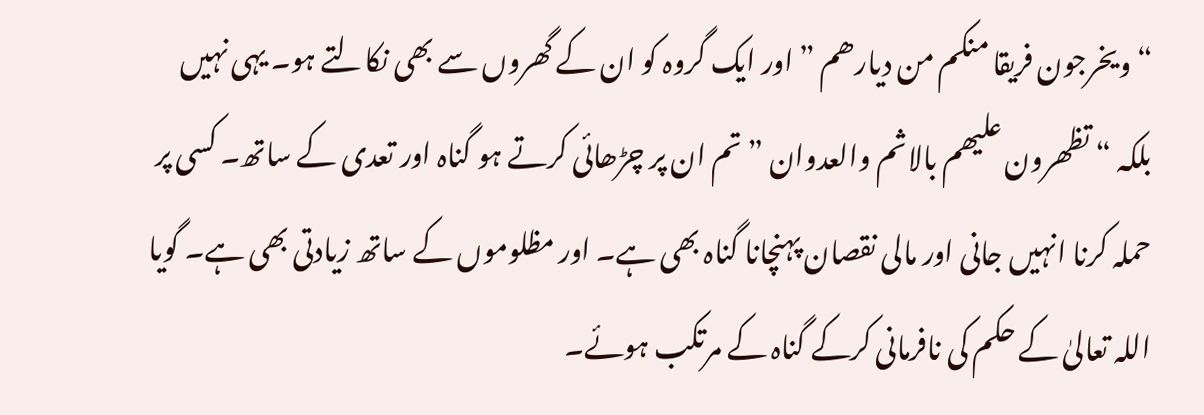“ ویخرجون فریقا منکم من دیارھم ” اور ایک گروہ کو ان کے گھروں سے بھی نکالتے ہو۔ یہی نہیں بلکہ “ تظھرون علیھم بالاثم والعدوان ” تم ان پر چڑھائی کرتے ہو گناہ اور تعدی کے ساتھ۔ کسی پر حملہ کرنا انہیں جانی اور مالی نقصان پہنچانا گناہ بھی ہے۔ اور مظلوموں کے ساتھ زیادتی بھی ہے۔ گویا اللہ تعالیٰ کے حکم کی نافرمانی کرکے گناہ کے مرتکب ہوئے۔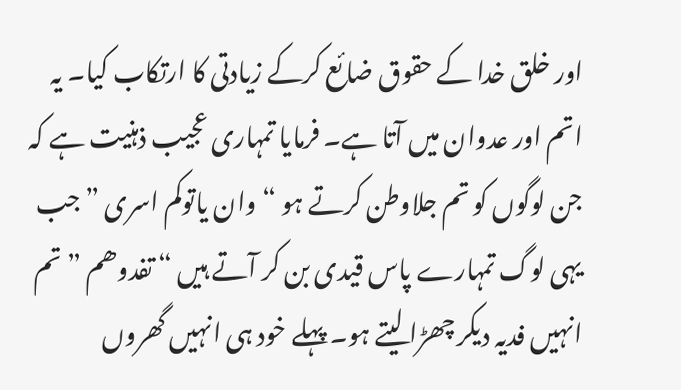اور خلق خدا کے حقوق ضائع کرکے زیادتی کا ارتکاب کیا۔ یہ اتم اور عدوان میں آتا ہے۔ فرمایا تمہاری عجیب ذہنیت ہے کہ جن لوگوں کو تم جلاوطن کرتے ہو “ وان یاتوکم اسری ” جب یہی لوگ تمہارے پاس قیدی بن کر آتے ہیں “ تفدوھم ” تم انہیں فدیہ دیکر چھڑا لیتے ہو۔ پہلے خود ہی انہیں گھروں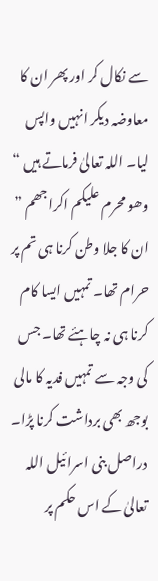سے نکال کر اور پھر ان کا معاوضہ دیکر انہیں واپس لیا۔ اللہ تعالیٰ فرماتے ہیں “ وھو محرم علیکم اکراجھم ” ان کا جلا وطن کرنا ہی تم پر حرام تھا۔ تمہیں ایسا کام کرنا ہی نہ چاہئے تھا۔ جس کی وجہ سے تمہیں فدیہ کا مالی بوجھ بھی برداشت کرنا پڑا۔ دراصل بنی اسرائیل اللہ تعالیٰ کے اس حکم پر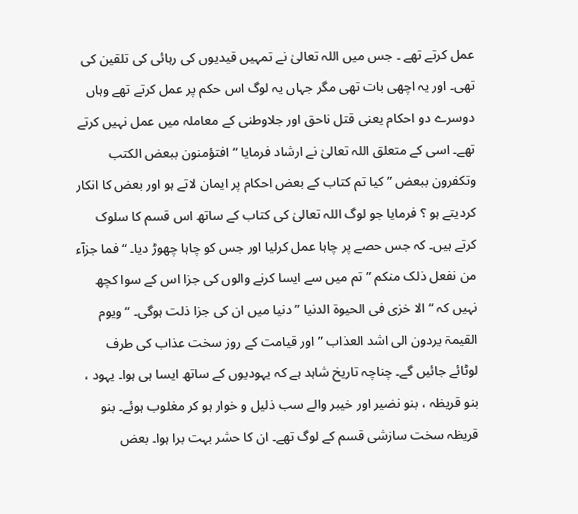عمل کرتے تھے ۔ جس میں اللہ تعالیٰ نے تمہیں قیدیوں کی رہائی کی تلقین کی تھی۔ اور یہ اچھی بات تھی مگر جہاں یہ لوگ اس حکم پر عمل کرتے تھے وہاں دوسرے دو احکام یعنی قتل ناحق اور جلاوطنی کے معاملہ میں عمل نہیں کرتے تھے۔ اسی کے متعلق اللہ تعالیٰ نے ارشاد فرمایا “ افتؤمنون ببعض الکتب وتکفرون ببعض ” کیا تم کتاب کے بعض احکام پر ایمان لاتے ہو اور بعض کا انکار کردیتے ہو ؟ فرمایا جو لوگ اللہ تعالیٰ کی کتاب کے ساتھ اس قسم کا سلوک کرتے ہیں۔ کہ جس حصے پر چاہا عمل کرلیا اور جس کو چاہا چھوڑ دیا۔ “ فما جزآء من نفعل ذلک منکم ” تم میں سے ایسا کرنے والوں کی جزا اس کے سوا کچھ نہیں کہ “ الا خزی فی الحیوۃ الدنیا ” دنیا میں ان کی جزا ذلت ہوگی۔ “ ویوم القیمۃ یردون الی اشد العذاب ” اور قیامت کے روز سخت عذاب کی طرف لوٹائے جائیں گے۔ چناچہ تاریخ شاہد ہے کہ یہودیوں کے ساتھ ایسا ہی ہوا۔ یہود ، بنو قریظہ ، بنو نضیر اور خیبر والے سب ذلیل و خوار ہو کر مغلوب ہوئے۔ بنو قریظہ سخت سازشی قسم کے لوگ تھے۔ ان کا حشر بہت برا ہوا۔ بعض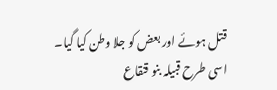قتل ہوئے اور بعض کو جلا وطن کیا گیا۔ اسی طرح قبیلہ بنو قنقاع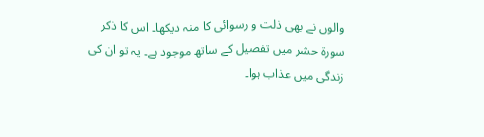والوں نے بھی ذلت و رسوائی کا منہ دیکھا۔ اس کا ذکر سورة حشر میں تفصیل کے ساتھ موجود ہے۔ یہ تو ان کی زندگی میں عذاب ہوا۔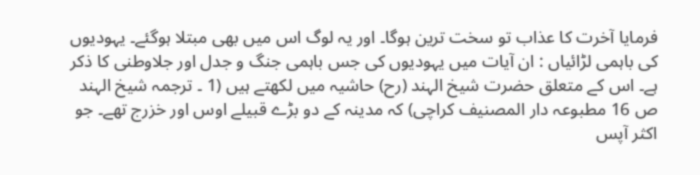فرمایا آخرت کا عذاب تو سخت ترین ہوگا۔ اور یہ لوگ اس میں بھی مبتلا ہوگئے۔ یہودیوں کی باہمی لڑائیاں : ان آیات میں یہودیوں کی جس باہمی جنگ و جدل اور جلاوطنی کا ذکر ہے۔ اس کے متعلق حضرت شیخ الہند (رح) حاشیہ میں لکھتے ہیں (1 ۔ ترجمہ شیخ الہند ص 16 مطبوعہ دار المصنیف کراچی) کہ مدینہ کے دو بڑے قبیلے اوس اور خزرج تھے۔ جو اکثر آپس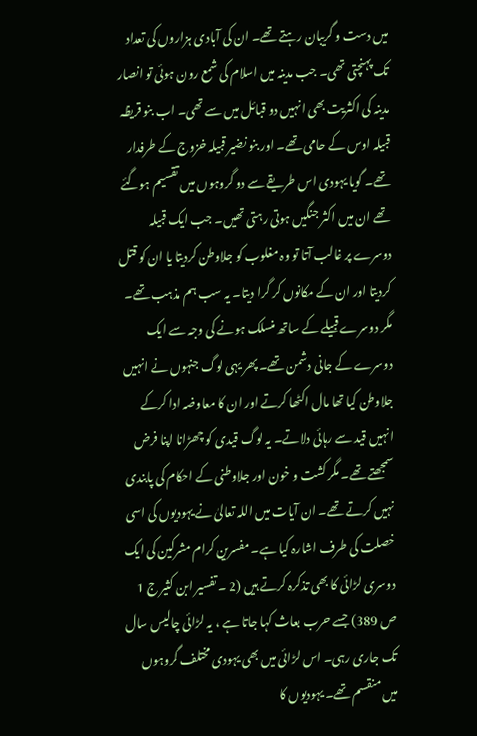میں دست و گریبان رہتے تھے۔ ان کی آبادی ہزاروں کی تعداد تک پہنچتی تھی۔ جب مدینہ میں اسلام کی شمع رون ہوئی تو انصار مدینہ کی اکثریت بھی انہیں دو قبائل میں سے تھی۔ اب بنو قریظہ قبیلہ اوس کے حامی تھے۔ اور بنو نضیر قبیلہ خزوج کے طرفدار تھے۔ گویا یہودی اس طریقے سے دو گروہوں میں تقسیم ہوگئے تھے ان میں اکثر جنگیں ہوتی رہتی تھیں۔ جب ایک قبیلہ دوسرے پر غالب آتا تو وہ مغلوب کو جلاوطن کردیتا یا ان کو قتل کردیتا اور ان کے مکانوں کر گرا دیتا۔ یہ سب ہم مذہب تھے۔ مگر دوسرے قبیلے کے ساتھ منسلک ہونے کی وجہ سے ایک دوسرے کے جانی دشمن تھے۔ پھر یہی لوگ جنہوں نے انہیں جلاوطن کیا تھا مال اکٹھا کرتے اور ان کا معاوضہ ادا کرکے انہیں قید سے رہائی دلاتے۔ یہ لوگ قیدی کو چھڑانا اپنا فرض سمجھتے تھے۔ مگر کشت و خون اور جلاوطنی کے احکام کی پابندی نہیں کرتے تھے۔ ان آیات میں اللہ تعالیٰ نے یہودیوں کی اسی خصلت کی طرف اشارہ کیا ہے۔ مفسرین کرام مشرکین کی ایک دوسری لڑائی کا بھی تذکرہ کرتے ہیں (2 ۔ تفسیر ابن کثیر ج 1 ص 389) جسے حرب بعاث کہا جاتا ہے ، یہ لڑائی چالیس سال تک جاری رہی۔ اس لڑائی میں بھی یہودی مختلف گروہوں میں منقسم تھے۔ یہودیوں کا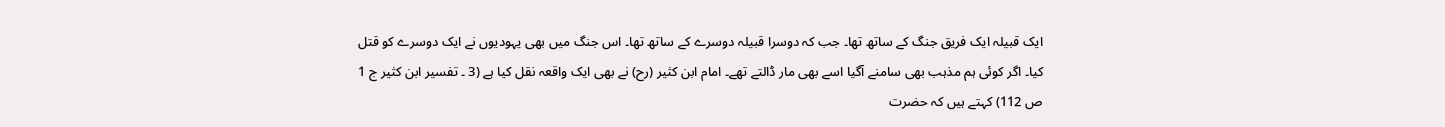ایک قبیلہ ایک فریق جنگ کے ساتھ تھا۔ جب کہ دوسرا قبیلہ دوسرے کے ساتھ تھا۔ اس جنگ میں بھی یہودیوں نے ایک دوسرے کو قتل کیا۔ اگر کوئی ہم مذہب بھی سامنے آگیا اسے بھی مار ڈالتے تھے۔ امام ابن کثیر (رح) نے بھی ایک واقعہ نقل کیا ہے (3 ۔ تفسیر ابن کثیر ج 1 ص 112) کہتے ہیں کہ حضرت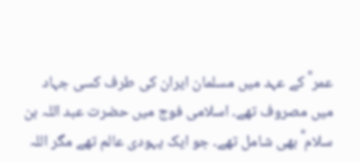عمر ؓ کے عہد میں مسلمان ایران کی طرف کسی جہاد میں مصروف تھے۔ اسلامی فوج میں حضرت عبد اللہ بن سلام ؓ بھی شامل تھے۔ جو ایک یہودی عالم تھے مگر اللہ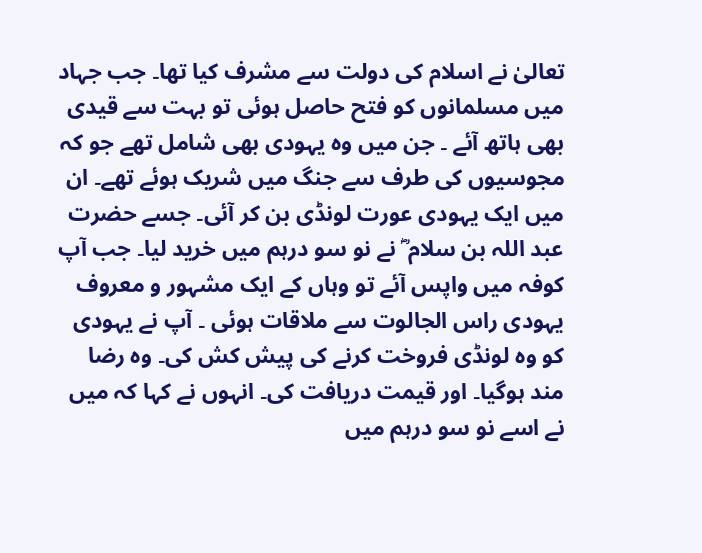تعالیٰ نے اسلام کی دولت سے مشرف کیا تھا۔ جب جہاد میں مسلمانوں کو فتح حاصل ہوئی تو بہت سے قیدی بھی ہاتھ آئے ۔ جن میں وہ یہودی بھی شامل تھے جو کہ مجوسیوں کی طرف سے جنگ میں شریک ہوئے تھے۔ ان میں ایک یہودی عورت لونڈی بن کر آئی۔ جسے حضرت عبد اللہ بن سلام ؓ نے نو سو درہم میں خرید لیا۔ جب آپ کوفہ میں واپس آئے تو وہاں کے ایک مشہور و معروف یہودی راس الجالوت سے ملاقات ہوئی ۔ آپ نے یہودی کو وہ لونڈی فروخت کرنے کی پیش کش کی۔ وہ رضا مند ہوگیا۔ اور قیمت دریافت کی۔ انہوں نے کہا کہ میں نے اسے نو سو درہم میں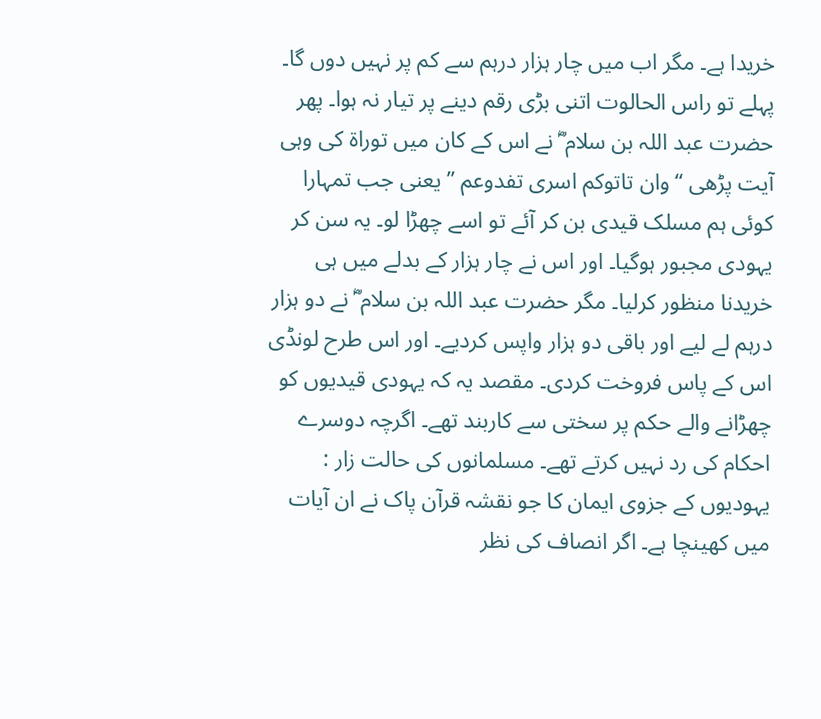خریدا ہے۔ مگر اب میں چار ہزار درہم سے کم پر نہیں دوں گا۔ پہلے تو راس الحالوت اتنی بڑی رقم دینے پر تیار نہ ہوا۔ پھر حضرت عبد اللہ بن سلام ؓ نے اس کے کان میں توراۃ کی وہی آیت پڑھی “ وان تاتوکم اسری تفدوعم ” یعنی جب تمہارا کوئی ہم مسلک قیدی بن کر آئے تو اسے چھڑا لو۔ یہ سن کر یہودی مجبور ہوگیا۔ اور اس نے چار ہزار کے بدلے میں ہی خریدنا منظور کرلیا۔ مگر حضرت عبد اللہ بن سلام ؓ نے دو ہزار درہم لے لیے اور باقی دو ہزار واپس کردیے۔ اور اس طرح لونڈی اس کے پاس فروخت کردی۔ مقصد یہ کہ یہودی قیدیوں کو چھڑانے والے حکم پر سختی سے کاربند تھے۔ اگرچہ دوسرے احکام کی رد نہیں کرتے تھے۔ مسلمانوں کی حالت زار : یہودیوں کے جزوی ایمان کا جو نقشہ قرآن پاک نے ان آیات میں کھینچا ہے۔ اگر انصاف کی نظر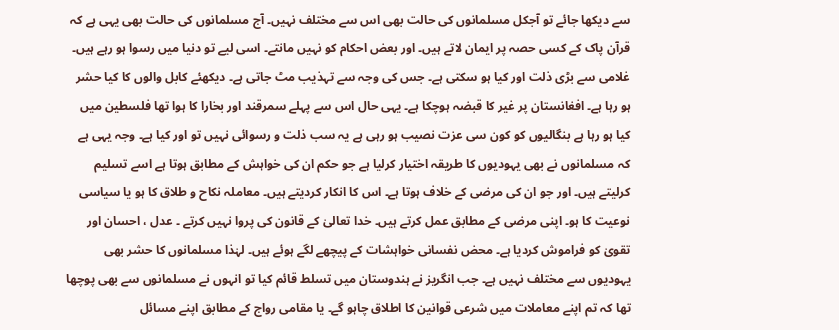سے دیکھا جائے تو آجکل مسلمانوں کی حالت بھی اس سے مختلف نہیں۔ آج مسلمانوں کی حالت بھی یہی ہے کہ قرآن پاک کے کسی حصہ پر ایمان لاتے ہیں۔ اور بعض احکام کو نہیں مانتے۔ اسی لیے تو دنیا میں رسوا ہو رہے ہیں۔ غلامی سے بڑی ذلت اور کیا ہو سکتی ہے۔ جس کی وجہ سے تہذیب مٹ جاتی ہے۔ دیکھئے کابل والوں کا کیا حشر ہو رہا ہے۔ افغانستان پر غیر کا قبضہ ہوچکا ہے۔ یہی حال اس سے پہلے سمرقند اور بخارا کا ہوا تھا فلسطین میں کیا ہو رہا ہے بنگالیوں کو کون سی عزت نصیب ہو رہی ہے یہ سب ذلت و رسوائی نہیں تو اور کیا ہے۔ وجہ یہی ہے کہ مسلمانوں نے بھی یہودیوں کا طریقہ اختیار کرلیا ہے جو حکم ان کی خواہش کے مطابق ہوتا ہے اسے تسلیم کرلیتے ہیں۔ اور جو ان کی مرضی کے خلاف ہوتا ہے۔ اس کا انکار کردیتے ہیں۔ معاملہ نکاح و طلاق کا ہو یا سیاسی نوعیت کا ہو۔ اپنی مرضی کے مطابق عمل کرتے ہیں۔ خدا تعالیٰ کے قانون کی پروا نہیں کرتے ۔ عدل ، احسان اور تقویٰ کو فراموش کردیا ہے۔ محض نفسانی خواہشات کے پیچھے لگے ہوئے ہیں۔ لہٰذا مسلمانوں کا حشر بھی یہودیوں سے مختلف نہیں ہے۔ جب انگریز نے ہندوستان میں تسلط قائم کیا تو انہوں نے مسلمانوں سے بھی پوچھا تھا کہ تم اپنے معاملات میں شرعی قوانین کا اطلاق چاہو گے۔ یا مقامی رواج کے مطابق اپنے مسائل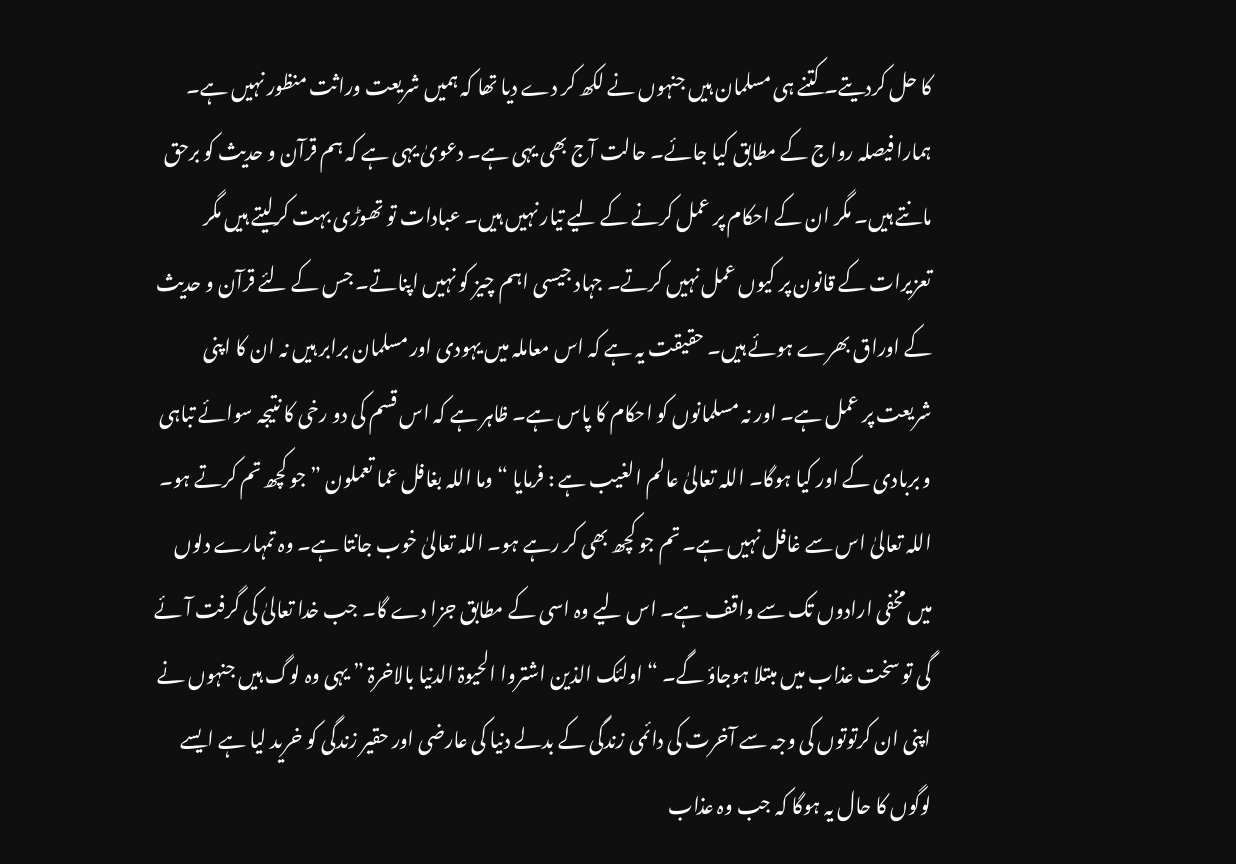کا حل کردیتے۔ کتنے ہی مسلمان ہیں جنہوں نے لکھ کر دے دیا تھا کہ ہمیں شریعت وراثت منظور نہیں ہے۔ ہمارا فیصلہ رواج کے مطابق کیا جائے۔ حالت آج بھی یہی ہے۔ دعویٰ یہی ہے کہ ہم قرآن و حدیث کو برحق مانتے ہیں۔ مگر ان کے احکام پر عمل کرنے کے لیے تیار نہیں ہیں۔ عبادات تو تھوڑی بہت کرلیتے ہیں مگر تعزیرات کے قانون پر کیوں عمل نہیں کرتے۔ جہاد جیسی اہم چیز کو نہیں اپناتے۔ جس کے لئے قرآن و حدیث کے اوراق بھرے ہوئے ہیں۔ حقیقت یہ ہے کہ اس معاملہ میں یہودی اور مسلمان برابر ہیں نہ ان کا اپنی شریعت پر عمل ہے۔ اور نہ مسلمانوں کو احکام کا پاس ہے۔ ظاہر ہے کہ اس قسم کی دو رخی کا نتیجہ سوائے تباہی و بربادی کے اور کیا ہوگا۔ اللہ تعالیٰ عالم الغیب ہے : فرمایا “ وما اللہ بغافل عما تعملون ” جو کچھ تم کرتے ہو۔ اللہ تعالیٰ اس سے غافل نہیں ہے۔ تم جو کچھ بھی کر رہے ہو۔ اللہ تعالیٰ خوب جانتا ہے۔ وہ تمہارے دلوں میں مخفی ارادوں تک سے واقف ہے۔ اس لیے وہ اسی کے مطابق جزا دے گا۔ جب خدا تعالیٰ کی گرفت آئے گی تو سخت عذاب میں مبتلا ہوجاؤ گے۔ “ اولئک الذین اشتروا الحیوۃ الدنیا بالاخرۃ ” یہی وہ لوگ ہیں جنہوں نے اپنی ان کرتوتوں کی وجہ سے آخرت کی دائمی زندگی کے بدلے دنیا کی عارضی اور حقیر زندگی کو خرید لیا ہے ایسے لوگوں کا حال یہ ہوگا کہ جب وہ عذاب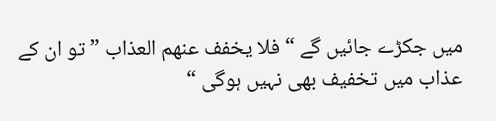میں جکڑے جائیں گے “ فلا یخفف عنھم العذاب ” تو ان کے عذاب میں تخفیف بھی نہیں ہوگی “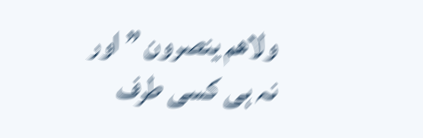ولاھم ینصرون ” اور نہ ہی کسی طرف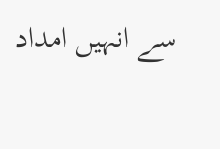سے انہیں امداد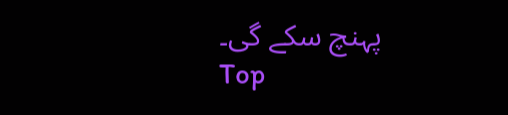پہنچ سکے گی۔
Top